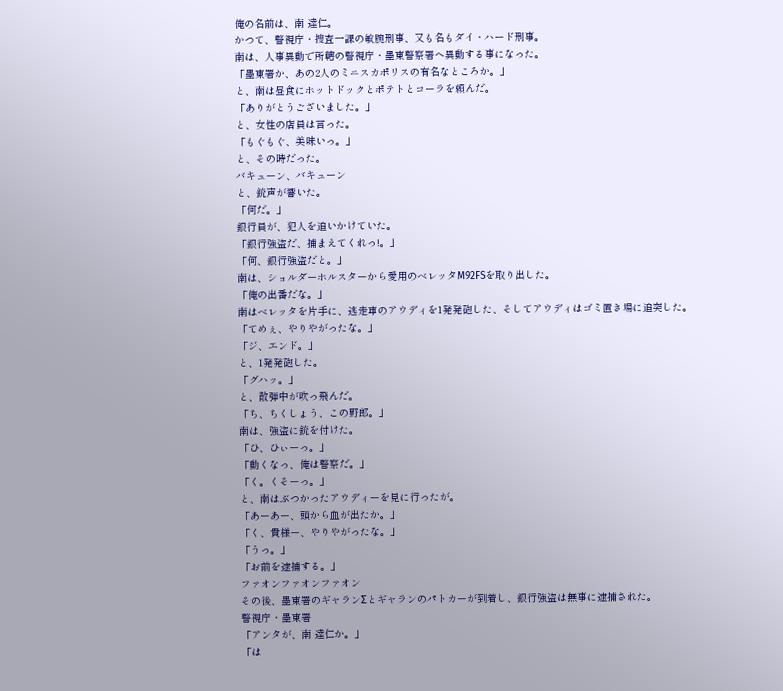俺の名前は、南 達仁。
かつて、警視庁・捜査一課の敏腕刑事、又も名もダイ・ハード刑事。
南は、人事異動で所轄の警視庁・墨東警察署へ異動する事になった。
「墨東署か、あの2人のミニスカポリスの有名なところか。」
と、南は昼食にホットドックとポテトとコーラを頼んだ。
「ありがとうございました。」
と、女性の店員は言った。
「もぐもぐ、美味いっ。」
と、その時だった。
バキューン、バキューン
と、銃声が響いた。
「何だ。」
銀行員が、犯人を追いかけていた。
「銀行強盗だ、捕まえてくれっ!。」
「何、銀行強盗だと。」
南は、ショルダーホルスターから愛用のベレッタM92FSを取り出した。
「俺の出番だな。」
南はベレッタを片手に、逃走車のアウディを1発発砲した、そしてアウディはゴミ置き場に追突した。
「てめぇ、やりやがったな。」
「ジ、エンド。」
と、1発発砲した。
「グハッ。」
と、散弾中が吹っ飛んだ。
「ち、ちくしょう、この野郎。」
南は、強盗に銃を付けた。
「ひ、ひぃーっ。」
「動くなっ、俺は警察だ。」
「く。くそーっ。」
と、南はぶつかったアウディーを見に行ったが。
「あーあー、頭から血が出たか。」
「く、貴様ー、やりやがったな。」
「うっ。」
「お前を逮捕する。」
ファオンファオンファオン
その後、墨東署のギャランΣとギャランのパトカーが到着し、銀行強盗は無事に逮捕された。
警視庁・墨東署
「アンタが、南 達仁か。」
「は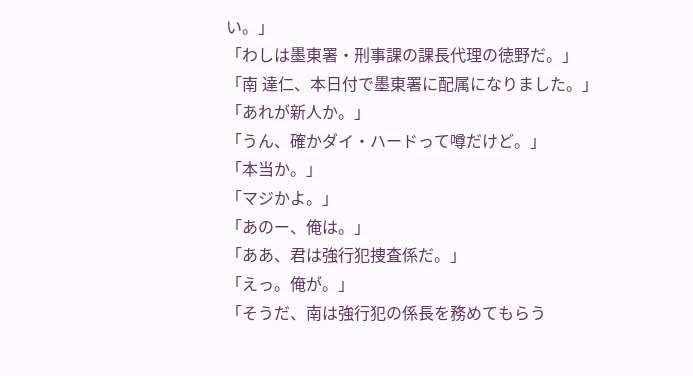い。」
「わしは墨東署・刑事課の課長代理の徳野だ。」
「南 達仁、本日付で墨東署に配属になりました。」
「あれが新人か。」
「うん、確かダイ・ハードって噂だけど。」
「本当か。」
「マジかよ。」
「あのー、俺は。」
「ああ、君は強行犯捜査係だ。」
「えっ。俺が。」
「そうだ、南は強行犯の係長を務めてもらう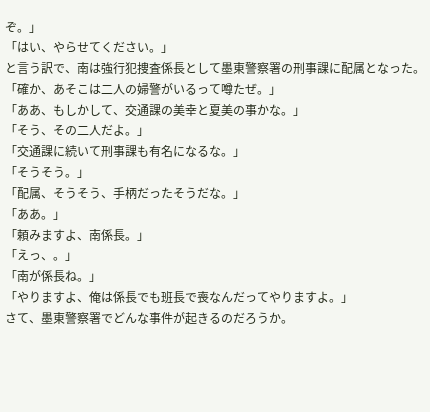ぞ。」
「はい、やらせてください。」
と言う訳で、南は強行犯捜査係長として墨東警察署の刑事課に配属となった。
「確か、あそこは二人の婦警がいるって噂たぜ。」
「ああ、もしかして、交通課の美幸と夏美の事かな。」
「そう、その二人だよ。」
「交通課に続いて刑事課も有名になるな。」
「そうそう。」
「配属、そうそう、手柄だったそうだな。」
「ああ。」
「頼みますよ、南係長。」
「えっ、。」
「南が係長ね。」
「やりますよ、俺は係長でも班長で喪なんだってやりますよ。」
さて、墨東警察署でどんな事件が起きるのだろうか。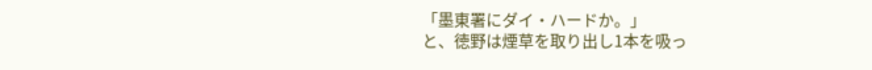「墨東署にダイ・ハードか。」
と、徳野は煙草を取り出し1本を吸っ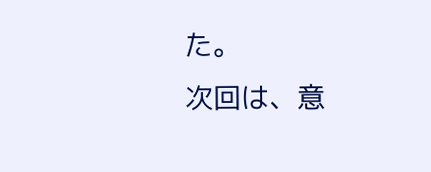た。
次回は、意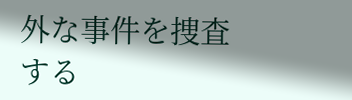外な事件を捜査する